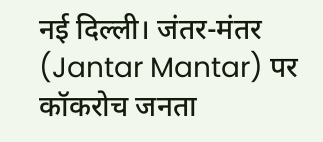नई दिल्ली। जंतर-मंतर (Jantar Mantar) पर कॉकरोच जनता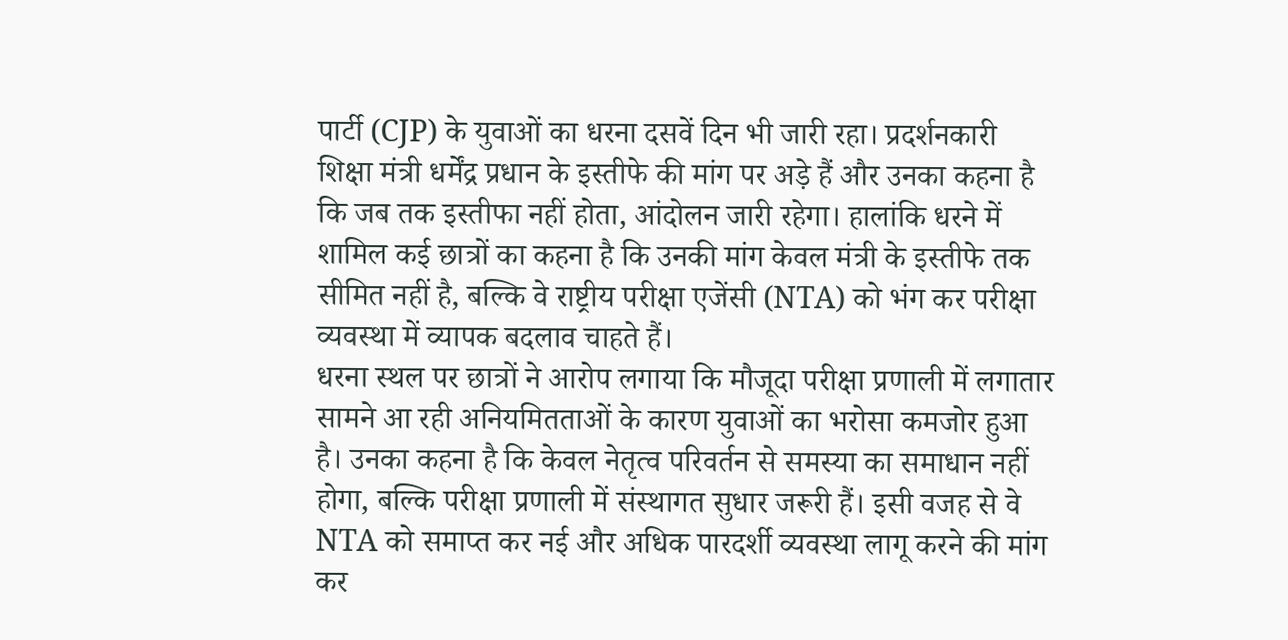पार्टी (CJP) के युवाओं का धरना दसवें दिन भी जारी रहा। प्रदर्शनकारी शिक्षा मंत्री धर्मेंद्र प्रधान के इस्तीफे की मांग पर अड़े हैं और उनका कहना है कि जब तक इस्तीफा नहीं होता, आंदोलन जारी रहेगा। हालांकि धरने में शामिल कई छात्रों का कहना है कि उनकी मांग केवल मंत्री के इस्तीफे तक सीमित नहीं है, बल्कि वे राष्ट्रीय परीक्षा एजेंसी (NTA) को भंग कर परीक्षा व्यवस्था में व्यापक बदलाव चाहते हैं।
धरना स्थल पर छात्रों ने आरोप लगाया कि मौजूदा परीक्षा प्रणाली में लगातार सामने आ रही अनियमितताओं के कारण युवाओं का भरोसा कमजोर हुआ है। उनका कहना है कि केवल नेतृत्व परिवर्तन से समस्या का समाधान नहीं होगा, बल्कि परीक्षा प्रणाली में संस्थागत सुधार जरूरी हैं। इसी वजह से वे NTA को समाप्त कर नई और अधिक पारदर्शी व्यवस्था लागू करने की मांग कर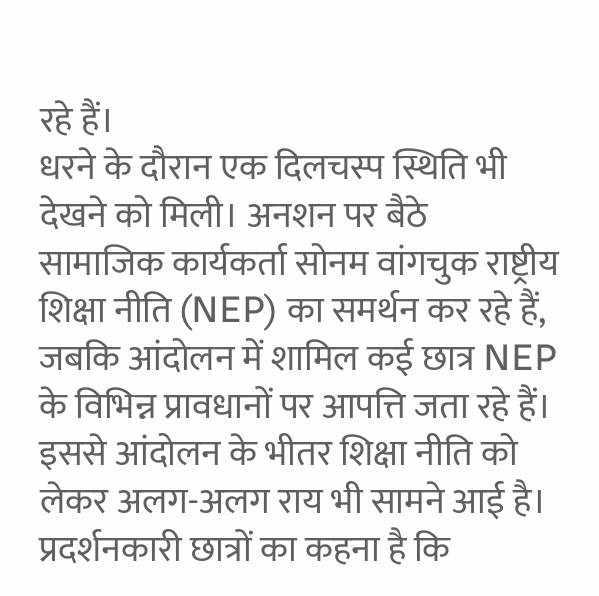रहे हैं।
धरने के दौरान एक दिलचस्प स्थिति भी देखने को मिली। अनशन पर बैठे सामाजिक कार्यकर्ता सोनम वांगचुक राष्ट्रीय शिक्षा नीति (NEP) का समर्थन कर रहे हैं, जबकि आंदोलन में शामिल कई छात्र NEP के विभिन्न प्रावधानों पर आपत्ति जता रहे हैं। इससे आंदोलन के भीतर शिक्षा नीति को लेकर अलग-अलग राय भी सामने आई है। प्रदर्शनकारी छात्रों का कहना है कि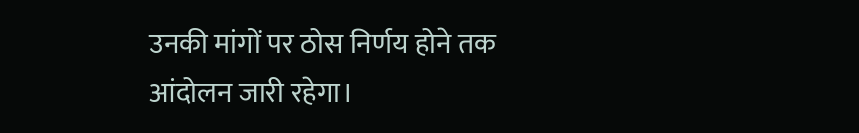उनकी मांगों पर ठोस निर्णय होने तक आंदोलन जारी रहेगा।